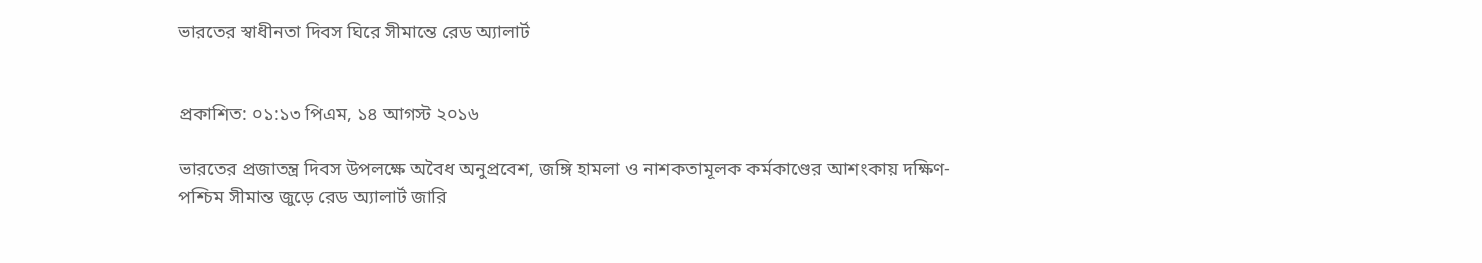ভারতের স্বাধীনতা দিবস ঘিরে সীমান্তে রেড অ্যালার্ট


প্রকাশিত: ০১:১৩ পিএম, ১৪ আগস্ট ২০১৬

ভারতের প্রজাতন্ত্র দিবস উপলক্ষে অবৈধ অনুপ্রবেশ, জঙ্গি হামলা ও নাশকতামূলক কর্মকাণ্ডের আশংকায় দক্ষিণ-পশ্চিম সীমান্ত জুড়ে রেড অ্যালার্ট জারি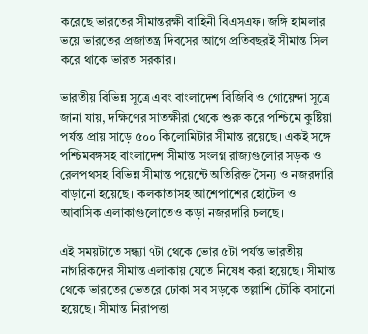করেছে ভারতের সীমান্তরক্ষী বাহিনী বিএসএফ। জঙ্গি হামলার ভয়ে ভারতের প্রজাতন্ত্র দিবসের আগে প্রতিবছরই সীমান্ত সিল করে থাকে ভারত সরকার।

ভারতীয় বিভিন্ন সূত্রে এবং বাংলাদেশ বিজিবি ও গোয়েন্দা সূত্রে জানা যায়, দক্ষিণের সাতক্ষীরা থেকে শুরু করে পশ্চিমে কুষ্টিয়া পর্যন্ত প্রায় সাড়ে ৫০০ কিলোমিটার সীমান্ত রয়েছে। একই সঙ্গে পশ্চিমবঙ্গসহ বাংলাদেশ সীমান্ত সংলগ্ন রাজ্যগুলোর সড়ক ও রেলপথসহ বিভিন্ন সীমান্ত পয়েন্টে অতিরিক্ত সৈন্য ও নজরদারি বাড়ানো হয়েছে। কলকাতাসহ আশেপাশের হোটেল ও আবাসিক এলাকাগুলোতেও কড়া নজরদারি চলছে।

এই সময়টাতে সন্ধ্যা ৭টা থেকে ভোর ৫টা পর্যন্ত ভারতীয় নাগরিকদের সীমান্ত এলাকায় যেতে নিষেধ করা হয়েছে। সীমান্ত থেকে ভারতের ভেতরে ঢোকা সব সড়কে তল্লাশি চৌকি বসানো হয়েছে। সীমান্ত নিরাপত্তা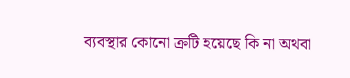ব্যবস্থার কোনো ক্রটি হয়েছে কি না অথবা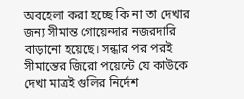অবহেলা করা হচ্ছে কি না তা দেখার জন্য সীমান্ত গোয়েন্দার নজরদারি বাড়ানো হয়েছে। সন্ধার পর পরই সীমান্তের জিরো পয়েন্টে যে কাউকে দেখা মাত্রই গুলির নির্দেশ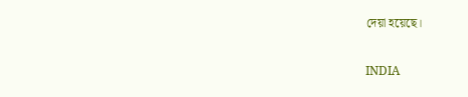দেয়া হয়েছে।

INDIA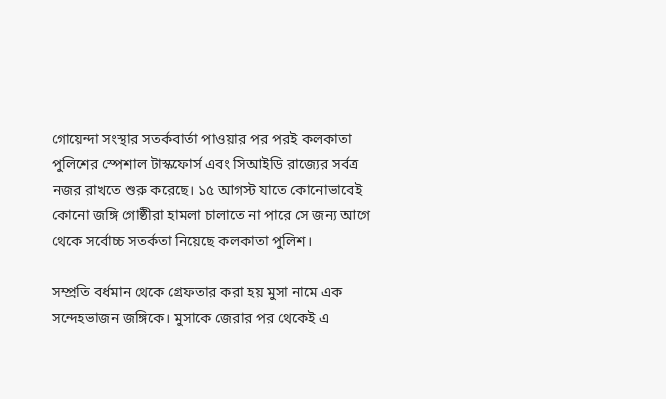গোয়েন্দা সংস্থার সতর্কবার্তা পাওয়ার পর পরই কলকাতা পুলিশের স্পেশাল টাস্কফোর্স এবং সিআইডি রাজ্যের সর্বত্র নজর রাখতে শুরু করেছে। ১৫ আগস্ট যাতে কোনোভাবেই কোনো জঙ্গি গোষ্ঠীরা হামলা চালাতে না পারে সে জন্য আগে থেকে সর্বোচ্চ সতর্কতা নিয়েছে কলকাতা পুলিশ।

সম্প্রতি বর্ধমান থেকে গ্রেফতার করা হয় মুসা নামে এক সন্দেহভাজন জঙ্গিকে। মুসাকে জেরার পর থেকেই এ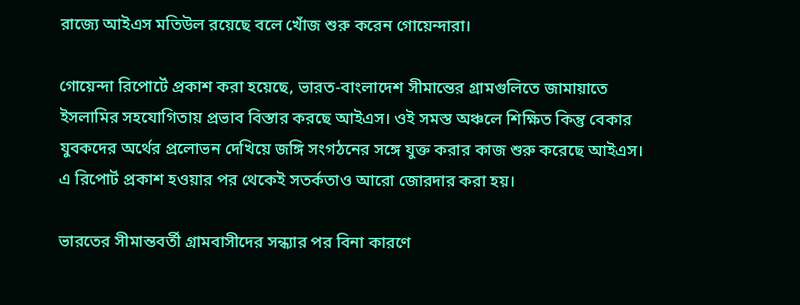রাজ্যে আইএস মতিউল রয়েছে বলে খোঁজ শুরু করেন গোয়েন্দারা।

গোয়েন্দা রিপোর্টে প্রকাশ করা হয়েছে, ভারত-বাংলাদেশ সীমান্তের গ্রামগুলিতে জামায়াতে ইসলামির সহযোগিতায় প্রভাব বিস্তার করছে আইএস। ওই সমস্ত অঞ্চলে শিক্ষিত কিন্তু বেকার যুবকদের অর্থের প্রলোভন দেখিয়ে জঙ্গি সংগঠনের সঙ্গে যুক্ত করার কাজ শুরু করেছে আইএস। এ রিপোর্ট প্রকাশ হওয়ার পর থেকেই সতর্কতাও আরো জোরদার করা হয়।

ভারতের সীমান্তবর্তী গ্রামবাসীদের সন্ধ্যার পর বিনা কারণে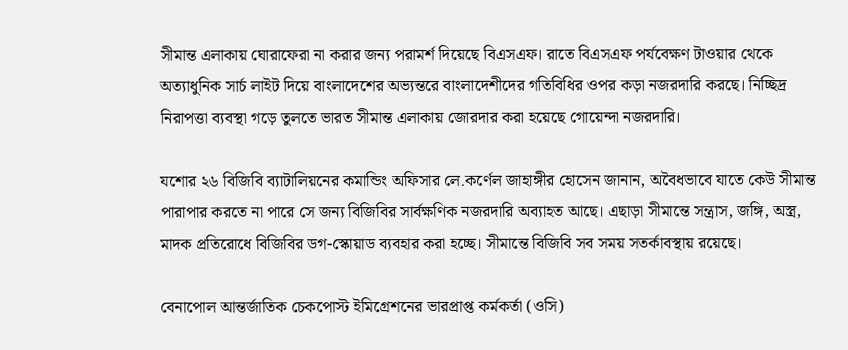সীমান্ত এলাকায় ঘোরাফেরা না করার জন্য পরামর্শ দিয়েছে বিএসএফ। রাতে বিএসএফ পর্যবেক্ষণ টাওয়ার থেকে অত্যাধুনিক সার্চ লাইট দিয়ে বাংলাদেশের অভ্যন্তরে বাংলাদেশীদের গতিবিধির ওপর কড়া নজরদারি করছে। নিচ্ছিদ্র নিরাপত্তা ব্যবস্থা গড়ে তুলতে ভারত সীমান্ত এলাকায় জোরদার করা হয়েছে গোয়েন্দা নজরদারি।

যশোর ২৬ বিজিবি ব্যাটালিয়নের কমান্ডিং অফিসার লে.কর্ণেল জাহাঙ্গীর হোসেন জানান, অবৈধভাবে যাতে কেউ সীমান্ত পারাপার করতে না পারে সে জন্য বিজিবির সার্বক্ষণিক নজরদারি অব্যাহত আছে। এছাড়া সীমান্তে সন্ত্রাস, জঙ্গি, অস্ত্র, মাদক প্রতিরোধে বিজিবির ডগ-স্কোয়াড ব্যবহার করা হচ্ছে। সীমান্তে বিজিবি সব সময় সতর্কাবস্থায় রয়েছে।

বেনাপোল আন্তর্জাতিক চেকপোস্ট ইমিগ্রেশনের ভারপ্রাপ্ত কর্মকর্তা (ওসি)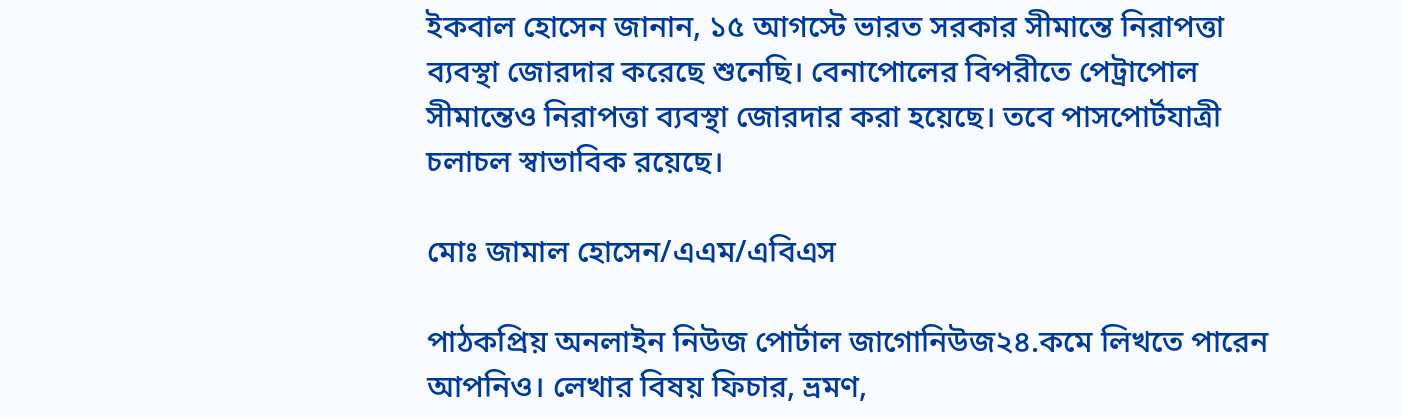ইকবাল হোসেন জানান, ১৫ আগস্টে ভারত সরকার সীমান্তে নিরাপত্তা ব্যবস্থা জোরদার করেছে শুনেছি। বেনাপোলের বিপরীতে পেট্রাপোল সীমান্তেও নিরাপত্তা ব্যবস্থা জোরদার করা হয়েছে। তবে পাসপোর্টযাত্রী চলাচল স্বাভাবিক রয়েছে।

মোঃ জামাল হোসেন/এএম/এবিএস

পাঠকপ্রিয় অনলাইন নিউজ পোর্টাল জাগোনিউজ২৪.কমে লিখতে পারেন আপনিও। লেখার বিষয় ফিচার, ভ্রমণ,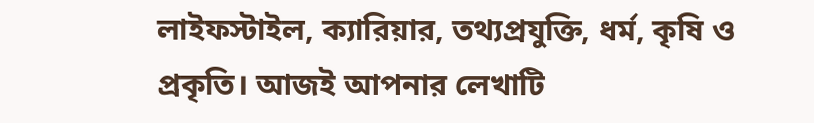লাইফস্টাইল, ক্যারিয়ার, তথ্যপ্রযুক্তি, ধর্ম, কৃষি ও প্রকৃতি। আজই আপনার লেখাটি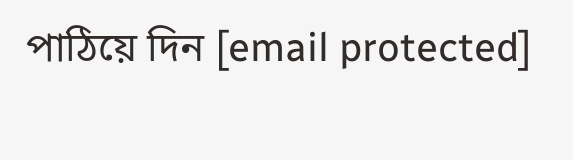পাঠিয়ে দিন [email protected]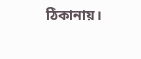ঠিকানায়।